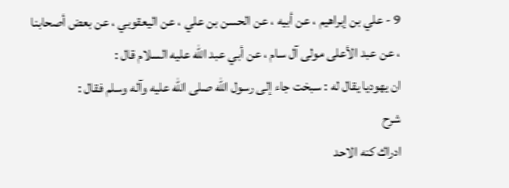9 - علي بن إبراهيم ، عن أبيه ، عن الحسن بن علي ، عن اليعقوبي ، عن بعض أصحابنا ، عن عبد الأعلى مولى آل سام ، عن أبي عبد اللّه عليه السلام قال :
ان يهوديا يقال له : سبخت جاء إلى رسول اللّه صلى اللّه عليه وآله وسلم فقال :
شرح
ادراك كنه الاحد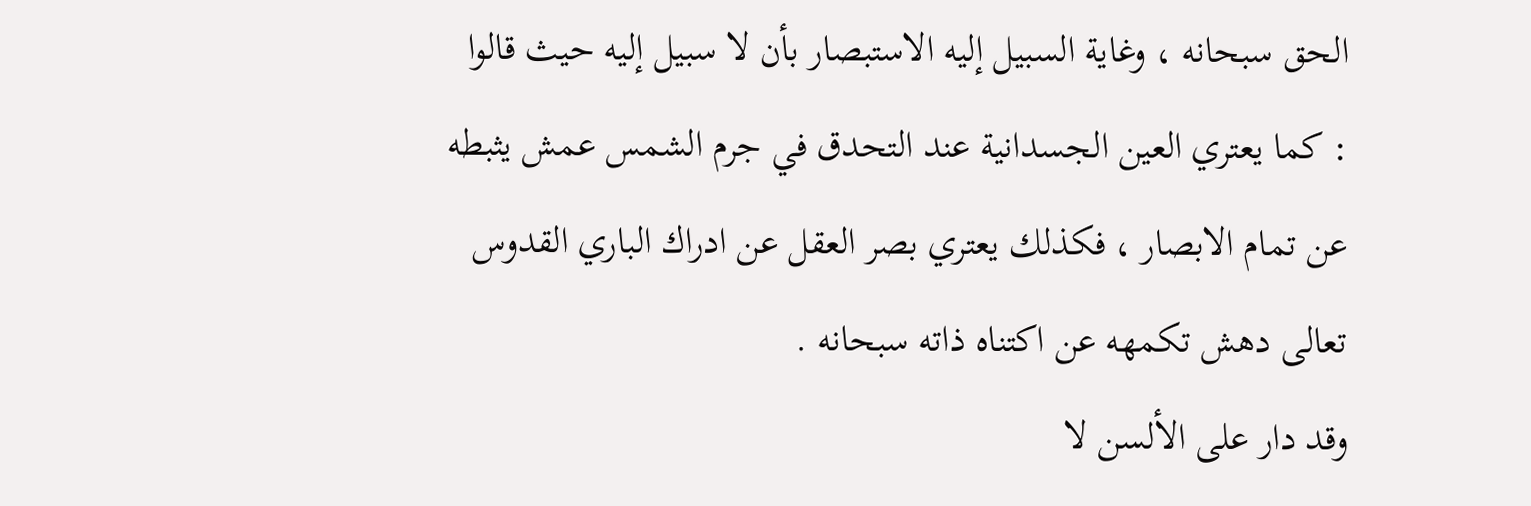الحق سبحانه ، وغاية السبيل إليه الاستبصار بأن لا سبيل إليه حيث قالوا : كما يعتري العين الجسدانية عند التحدق في جرم الشمس عمش يثبطه عن تمام الابصار ، فكذلك يعتري بصر العقل عن ادراك الباري القدوس تعالى دهش تكمهه عن اكتناه ذاته سبحانه .
وقد دار على الألسن لا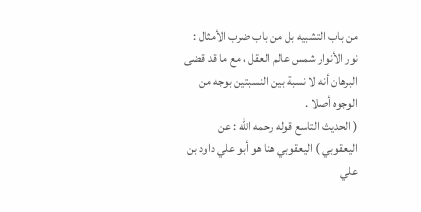من باب التشبيه بل من باب ضرب الأمثال : نور الأنوار شمس عالم العقل ، مع ما قد قضى البرهان أنه لا نسبة بين النسبتين بوجه من الوجوه أصلا .
( الحديث التاسع قوله رحمه اللّه : عن اليعقوبي ) اليعقوبي هنا هو أبو علي داود بن علي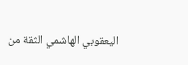اليعقوبي الهاشمي الثقة من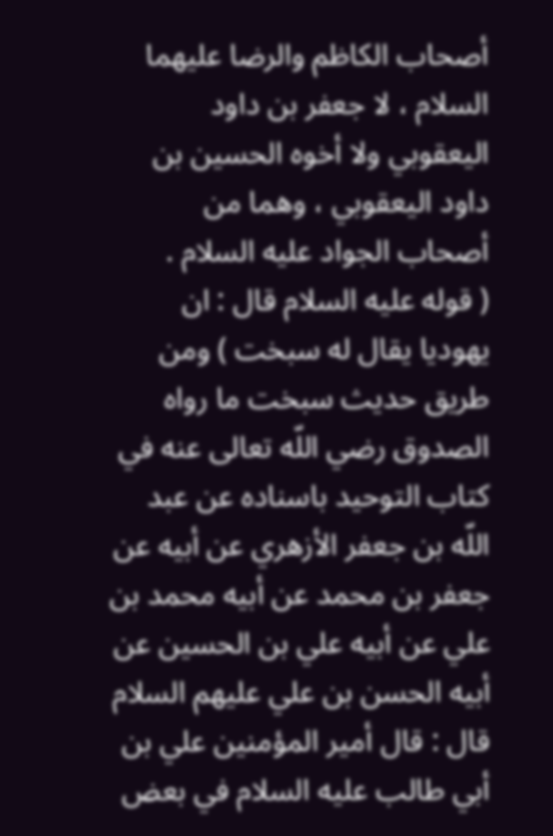أصحاب الكاظم والرضا عليهما السلام ، لا جعفر بن داود اليعقوبي ولا أخوه الحسين بن داود اليعقوبي ، وهما من أصحاب الجواد عليه السلام .
( قوله عليه السلام قال : ان يهوديا يقال له سبخت ) ومن طريق حديث سبخت ما رواه الصدوق رضي اللّه تعالى عنه في كتاب التوحيد باسناده عن عبد اللّه بن جعفر الأزهري عن أبيه عن جعفر بن محمد عن أبيه محمد بن علي عن أبيه علي بن الحسين عن أبيه الحسن بن علي عليهم السلام قال : قال أمير المؤمنين علي بن أبي طالب عليه السلام في بعض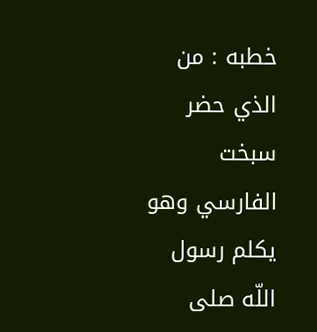خطبه : من الذي حضر سبخت الفارسي وهو يكلم رسول اللّه صلى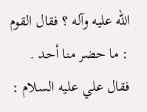اللّه عليه وآله ؟ فقال القوم : ما حضر منا أحد . فقال علي عليه السلام :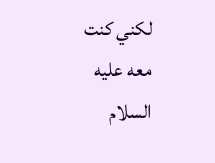لكني كنت معه عليه السلام